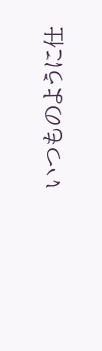いつものように仕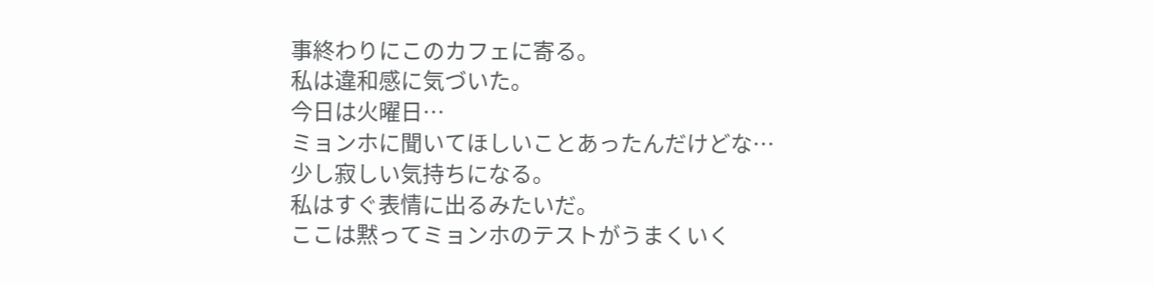事終わりにこのカフェに寄る。
私は違和感に気づいた。
今日は火曜日…
ミョンホに聞いてほしいことあったんだけどな…
少し寂しい気持ちになる。
私はすぐ表情に出るみたいだ。
ここは黙ってミョンホのテストがうまくいく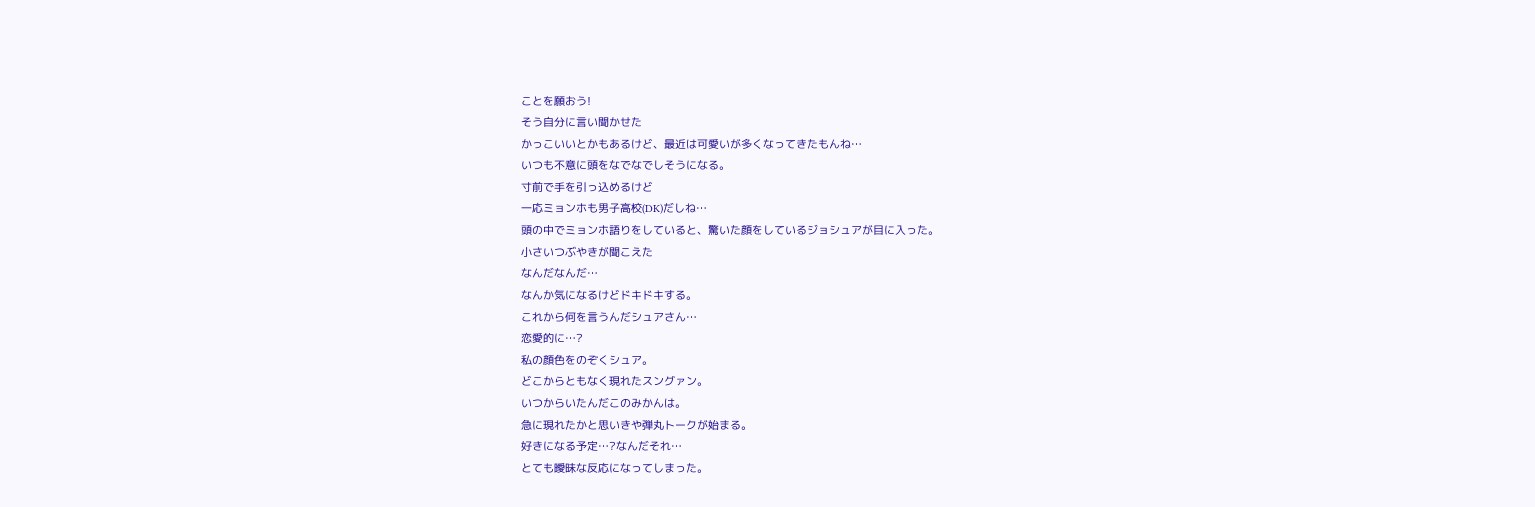ことを願おう!
そう自分に言い聞かせた
かっこいいとかもあるけど、最近は可愛いが多くなってきたもんね…
いつも不意に頭をなでなでしそうになる。
寸前で手を引っ込めるけど
一応ミョンホも男子高校(DK)だしね…
頭の中でミョンホ語りをしていると、驚いた顔をしているジョシュアが目に入った。
小さいつぶやきが聞こえた
なんだなんだ…
なんか気になるけどドキドキする。
これから何を言うんだシュアさん…
恋愛的に…?
私の顔色をのぞくシュア。
どこからともなく現れたスングァン。
いつからいたんだこのみかんは。
急に現れたかと思いきや弾丸トークが始まる。
好きになる予定…?なんだそれ…
とても曖昧な反応になってしまった。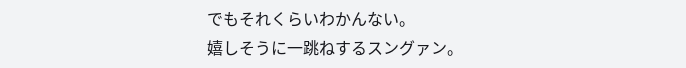でもそれくらいわかんない。
嬉しそうに一跳ねするスングァン。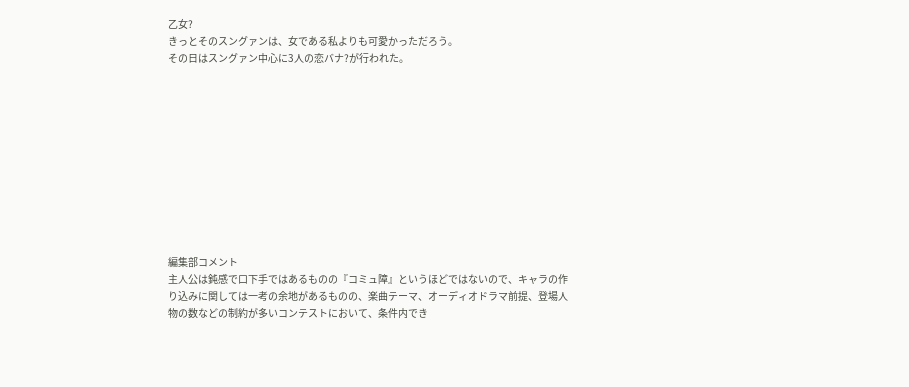乙女?
きっとそのスングァンは、女である私よりも可愛かっただろう。
その日はスングァン中心に3人の恋バナ?が行われた。











編集部コメント
主人公は鈍感で口下手ではあるものの『コミュ障』というほどではないので、キャラの作り込みに関しては一考の余地があるものの、楽曲テーマ、オーディオドラマ前提、登場人物の数などの制約が多いコンテストにおいて、条件内でき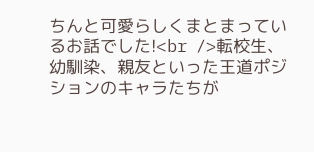ちんと可愛らしくまとまっているお話でした!<br />転校生、幼馴染、親友といった王道ポジションのキャラたちが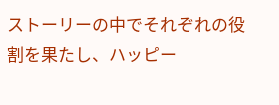ストーリーの中でそれぞれの役割を果たし、ハッピー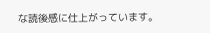な読後感に仕上がっています。